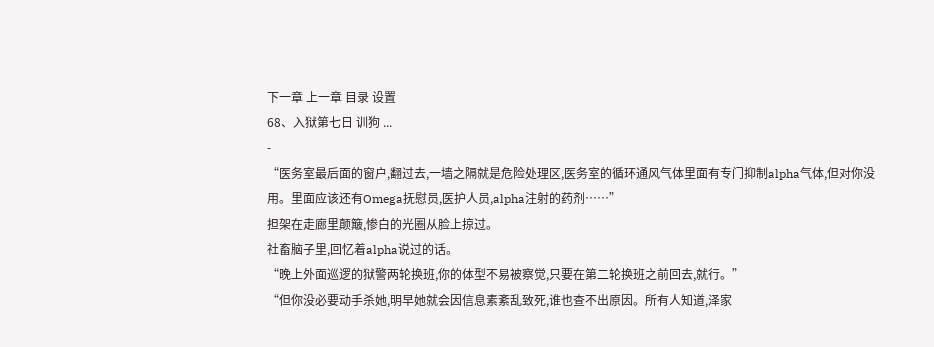下一章 上一章 目录 设置
68、入狱第七日 训狗 ...
-
“医务室最后面的窗户,翻过去,一墙之隔就是危险处理区,医务室的循环通风气体里面有专门抑制alpha气体,但对你没用。里面应该还有Omega抚慰员,医护人员,alpha注射的药剂……”
担架在走廊里颠簸,惨白的光圈从脸上掠过。
社畜脑子里,回忆着alpha说过的话。
“晚上外面巡逻的狱警两轮换班,你的体型不易被察觉,只要在第二轮换班之前回去,就行。”
“但你没必要动手杀她,明早她就会因信息素紊乱致死,谁也查不出原因。所有人知道,泽家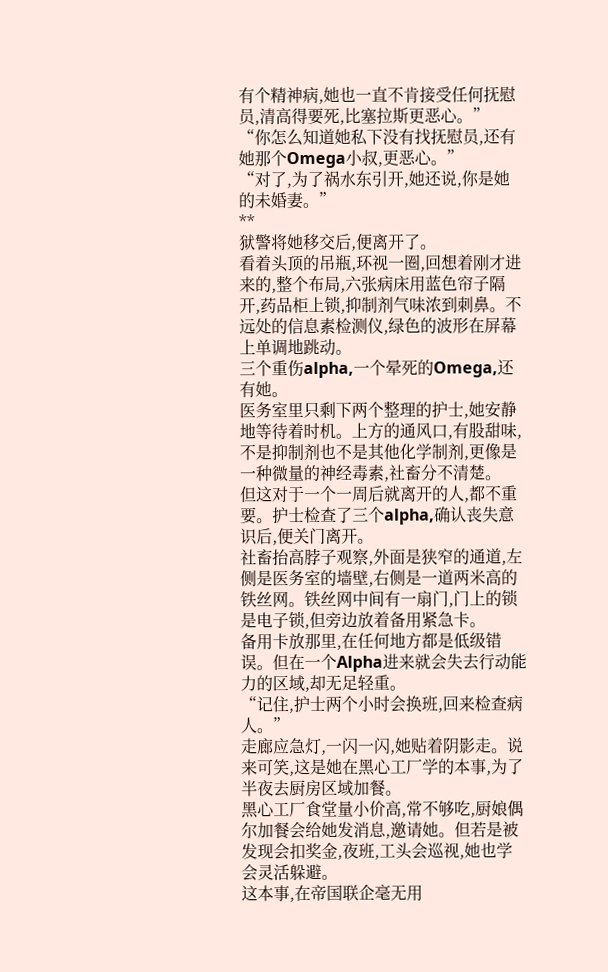有个精神病,她也一直不肯接受任何抚慰员,清高得要死,比塞拉斯更恶心。”
“你怎么知道她私下没有找抚慰员,还有她那个Omega小叔,更恶心。”
“对了,为了祸水东引开,她还说,你是她的未婚妻。”
**
狱警将她移交后,便离开了。
看着头顶的吊瓶,环视一圈,回想着刚才进来的,整个布局,六张病床用蓝色帘子隔开,药品柜上锁,抑制剂气味浓到刺鼻。不远处的信息素检测仪,绿色的波形在屏幕上单调地跳动。
三个重伤alpha,一个晕死的Omega,还有她。
医务室里只剩下两个整理的护士,她安静地等待着时机。上方的通风口,有股甜味,不是抑制剂也不是其他化学制剂,更像是一种微量的神经毒素,社畜分不清楚。
但这对于一个一周后就离开的人,都不重要。护士检查了三个alpha,确认丧失意识后,便关门离开。
社畜抬高脖子观察,外面是狭窄的通道,左侧是医务室的墙壁,右侧是一道两米高的铁丝网。铁丝网中间有一扇门,门上的锁是电子锁,但旁边放着备用紧急卡。
备用卡放那里,在任何地方都是低级错误。但在一个Alpha进来就会失去行动能力的区域,却无足轻重。
“记住,护士两个小时会换班,回来检查病人。”
走廊应急灯,一闪一闪,她贴着阴影走。说来可笑,这是她在黑心工厂学的本事,为了半夜去厨房区域加餐。
黑心工厂食堂量小价高,常不够吃,厨娘偶尔加餐会给她发消息,邀请她。但若是被发现会扣奖金,夜班,工头会巡视,她也学会灵活躲避。
这本事,在帝国联企毫无用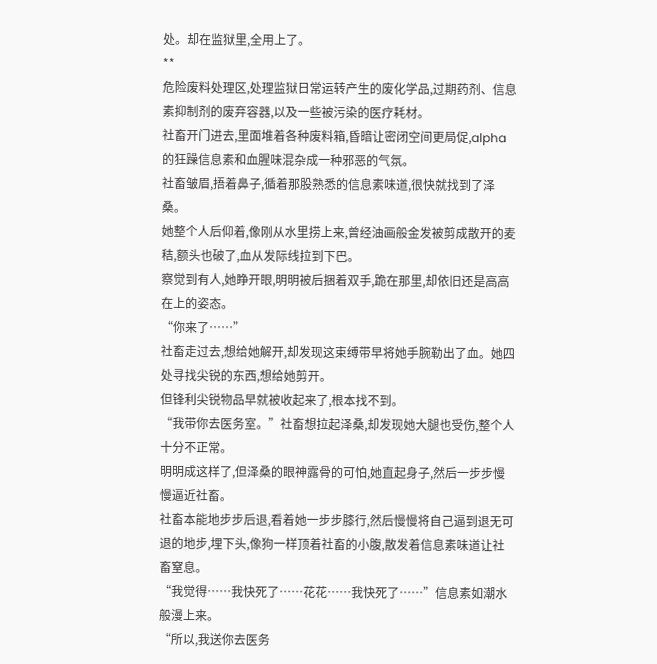处。却在监狱里,全用上了。
**
危险废料处理区,处理监狱日常运转产生的废化学品,过期药剂、信息素抑制剂的废弃容器,以及一些被污染的医疗耗材。
社畜开门进去,里面堆着各种废料箱,昏暗让密闭空间更局促,alpha的狂躁信息素和血腥味混杂成一种邪恶的气氛。
社畜皱眉,捂着鼻子,循着那股熟悉的信息素味道,很快就找到了泽桑。
她整个人后仰着,像刚从水里捞上来,曾经油画般金发被剪成散开的麦秸,额头也破了,血从发际线拉到下巴。
察觉到有人,她睁开眼,明明被后捆着双手,跪在那里,却依旧还是高高在上的姿态。
“你来了……”
社畜走过去,想给她解开,却发现这束缚带早将她手腕勒出了血。她四处寻找尖锐的东西,想给她剪开。
但锋利尖锐物品早就被收起来了,根本找不到。
“我带你去医务室。”社畜想拉起泽桑,却发现她大腿也受伤,整个人十分不正常。
明明成这样了,但泽桑的眼神露骨的可怕,她直起身子,然后一步步慢慢逼近社畜。
社畜本能地步步后退,看着她一步步膝行,然后慢慢将自己逼到退无可退的地步,埋下头,像狗一样顶着社畜的小腹,散发着信息素味道让社畜窒息。
“我觉得……我快死了……花花……我快死了……”信息素如潮水般漫上来。
“所以,我送你去医务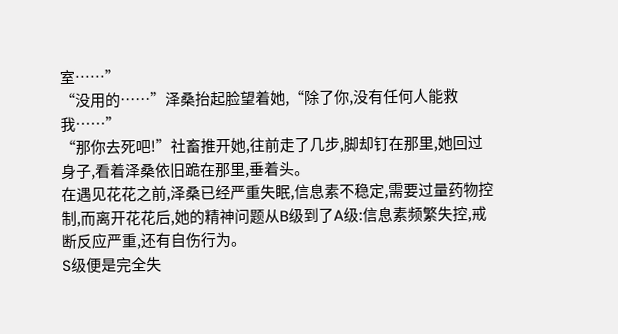室……”
“没用的……”泽桑抬起脸望着她,“除了你,没有任何人能救我……”
“那你去死吧!”社畜推开她,往前走了几步,脚却钉在那里,她回过身子,看着泽桑依旧跪在那里,垂着头。
在遇见花花之前,泽桑已经严重失眠,信息素不稳定,需要过量药物控制,而离开花花后,她的精神问题从B级到了A级:信息素频繁失控,戒断反应严重,还有自伤行为。
S级便是完全失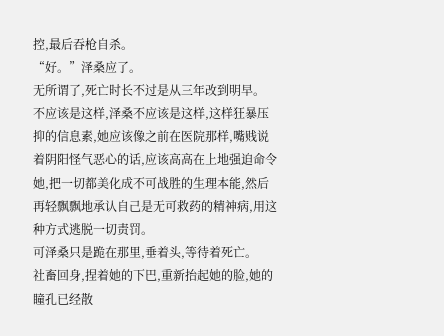控,最后吞枪自杀。
“好。”泽桑应了。
无所谓了,死亡时长不过是从三年改到明早。
不应该是这样,泽桑不应该是这样,这样狂暴压抑的信息素,她应该像之前在医院那样,嘴贱说着阴阳怪气恶心的话,应该高高在上地强迫命令她,把一切都美化成不可战胜的生理本能,然后再轻飘飘地承认自己是无可救药的精神病,用这种方式逃脱一切责罚。
可泽桑只是跪在那里,垂着头,等待着死亡。
社畜回身,捏着她的下巴,重新抬起她的脸,她的瞳孔已经散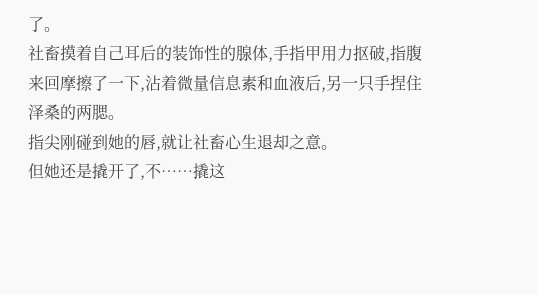了。
社畜摸着自己耳后的装饰性的腺体,手指甲用力抠破,指腹来回摩擦了一下,沾着微量信息素和血液后,另一只手捏住泽桑的两腮。
指尖刚碰到她的唇,就让社畜心生退却之意。
但她还是撬开了,不……撬这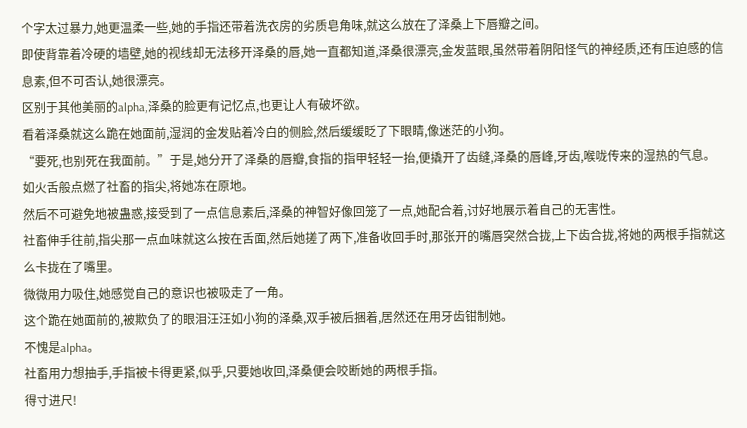个字太过暴力,她更温柔一些,她的手指还带着洗衣房的劣质皂角味,就这么放在了泽桑上下唇瓣之间。
即使背靠着冷硬的墙壁,她的视线却无法移开泽桑的唇,她一直都知道,泽桑很漂亮,金发蓝眼,虽然带着阴阳怪气的神经质,还有压迫感的信息素,但不可否认,她很漂亮。
区别于其他美丽的alpha,泽桑的脸更有记忆点,也更让人有破坏欲。
看着泽桑就这么跪在她面前,湿润的金发贴着冷白的侧脸,然后缓缓眨了下眼睛,像迷茫的小狗。
“要死,也别死在我面前。”于是,她分开了泽桑的唇瓣,食指的指甲轻轻一抬,便撬开了齿缝,泽桑的唇峰,牙齿,喉咙传来的湿热的气息。
如火舌般点燃了社畜的指尖,将她冻在原地。
然后不可避免地被蛊惑,接受到了一点信息素后,泽桑的神智好像回笼了一点,她配合着,讨好地展示着自己的无害性。
社畜伸手往前,指尖那一点血味就这么按在舌面,然后她搓了两下,准备收回手时,那张开的嘴唇突然合拢,上下齿合拢,将她的两根手指就这么卡拢在了嘴里。
微微用力吸住,她感觉自己的意识也被吸走了一角。
这个跪在她面前的,被欺负了的眼泪汪汪如小狗的泽桑,双手被后捆着,居然还在用牙齿钳制她。
不愧是alpha。
社畜用力想抽手,手指被卡得更紧,似乎,只要她收回,泽桑便会咬断她的两根手指。
得寸进尺!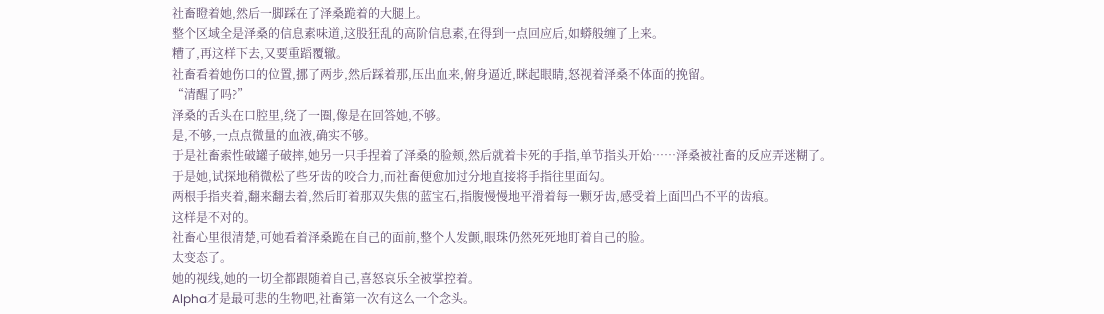社畜瞪着她,然后一脚踩在了泽桑跪着的大腿上。
整个区域全是泽桑的信息素味道,这股狂乱的高阶信息素,在得到一点回应后,如蟒般缠了上来。
糟了,再这样下去,又要重蹈覆辙。
社畜看着她伤口的位置,挪了两步,然后踩着那,压出血来,俯身逼近,眯起眼睛,怒视着泽桑不体面的挽留。
“清醒了吗?”
泽桑的舌头在口腔里,绕了一圈,像是在回答她,不够。
是,不够,一点点微量的血液,确实不够。
于是社畜索性破罐子破摔,她另一只手捏着了泽桑的脸颊,然后就着卡死的手指,单节指头开始……泽桑被社畜的反应弄迷糊了。
于是她,试探地稍微松了些牙齿的咬合力,而社畜便愈加过分地直接将手指往里面勾。
两根手指夹着,翻来翻去着,然后盯着那双失焦的蓝宝石,指腹慢慢地平滑着每一颗牙齿,感受着上面凹凸不平的齿痕。
这样是不对的。
社畜心里很清楚,可她看着泽桑跪在自己的面前,整个人发颤,眼珠仍然死死地盯着自己的脸。
太变态了。
她的视线,她的一切全都跟随着自己,喜怒哀乐全被掌控着。
Alpha才是最可悲的生物吧,社畜第一次有这么一个念头。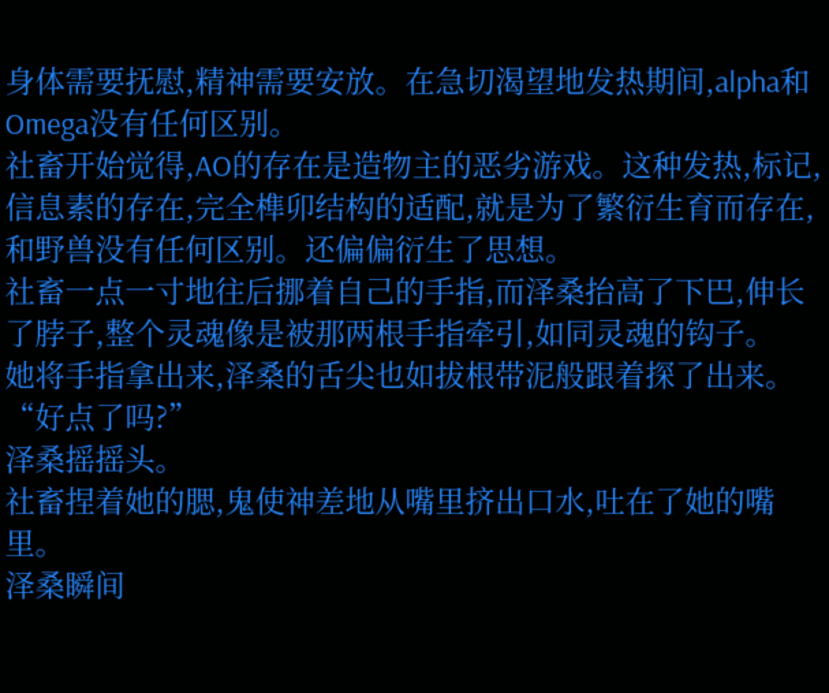身体需要抚慰,精神需要安放。在急切渴望地发热期间,alpha和Omega没有任何区别。
社畜开始觉得,AO的存在是造物主的恶劣游戏。这种发热,标记,信息素的存在,完全榫卯结构的适配,就是为了繁衍生育而存在,和野兽没有任何区别。还偏偏衍生了思想。
社畜一点一寸地往后挪着自己的手指,而泽桑抬高了下巴,伸长了脖子,整个灵魂像是被那两根手指牵引,如同灵魂的钩子。
她将手指拿出来,泽桑的舌尖也如拔根带泥般跟着探了出来。
“好点了吗?”
泽桑摇摇头。
社畜捏着她的腮,鬼使神差地从嘴里挤出口水,吐在了她的嘴里。
泽桑瞬间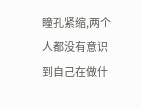瞳孔紧缩,两个人都没有意识到自己在做什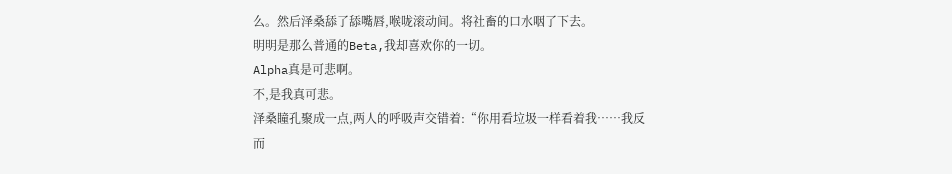么。然后泽桑舔了舔嘴唇,喉咙滚动间。将社畜的口水咽了下去。
明明是那么普通的Beta,我却喜欢你的一切。
Alpha真是可悲啊。
不,是我真可悲。
泽桑瞳孔聚成一点,两人的呼吸声交错着:“你用看垃圾一样看着我……我反而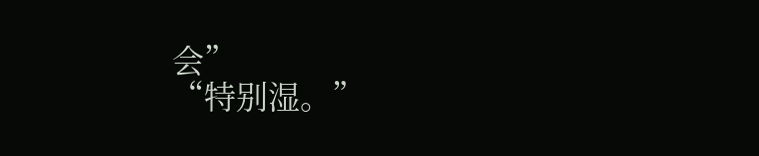会”
“特别湿。”